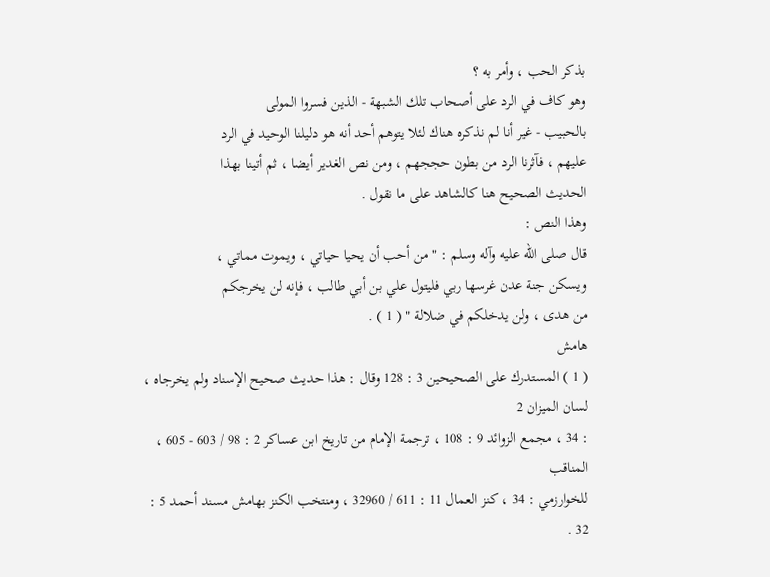بذكر الحب ، وأمر به ؟
وهو كاف في الرد على أصحاب تلك الشبهة - الذين فسروا المولى
بالحبيب - غير أنا لم نذكره هناك لئلا يتوهم أحد أنه هو دليلنا الوحيد في الرد
عليهم ، فآثرنا الرد من بطون حججهم ، ومن نص الغدير أيضا ، ثم أتينا بهذا
الحديث الصحيح هنا كالشاهد على ما نقول .
وهذا النص :
قال صلى الله عليه وآله وسلم : " من أحب أن يحيا حياتي ، ويموت مماتي ،
ويسكن جنة عدن غرسها ربي فليتول علي بن أبي طالب ، فإنه لن يخرجكم
من هدى ، ولن يدخلكم في ضلالة " ( 1 ) .
هامش
( 1 ) المستدرك على الصحيحين 3 : 128 وقال : هذا حديث صحيح الإسناد ولم يخرجاه ، لسان الميزان 2
: 34 ، مجمع الزوائد 9 : 108 ، ترجمة الإمام من تاريخ ابن عساكر 2 : 98 / 603 - 605 ، المناقب
للخوارزمي : 34 ، كنز العمال 11 : 611 / 32960 ، ومنتخب الكنز بهامش مسند أحمد 5 : 32 .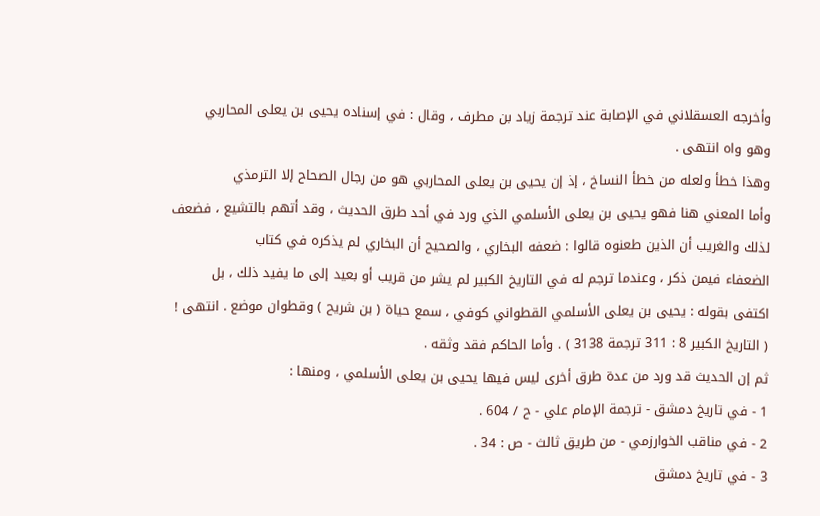وأخرجه العسقلاني في الإصابة عند ترجمة زياد بن مطرف ، وقال : في إسناده يحيى بن يعلى المحاربي
وهو واه انتهى .
وهذا خطأ ولعله من خطأ النساخ ، إذ إن يحيى بن يعلى المحاربي هو من رجال الصحاح إلا الترمذي
وأما المعني هنا فهو يحيى بن يعلى الأسلمي الذي ورد في أحد طرق الحديث ، وقد أتهم بالتشيع ، فضعف
لذلك والغريب أن الذين طعنوه قالوا : ضعفه البخاري ، والصحيح أن البخاري لم يذكره في كتاب
الضعفاء فيمن ذكر ، وعندما ترجم له في التاريخ الكبير لم يشر من قريب أو بعيد إلى ما يفيد ذلك ، بل
اكتفى بقوله : يحيى بن يعلى الأسلمي القطواني كوفي ، سمع حياة ( بن شريح ) وقطوان موضع . انتهى !
( التاريخ الكبير 8 : 311 ترجمة 3138 ) . وأما الحاكم فقد وثقه .
ثم إن الحديث قد ورد من عدة طرق أخرى ليس فيها يحيى بن يعلى الأسلمي ، ومنها :
1 - في تاريخ دمشق - ترجمة الإمام علي - ح / 604 .
2 - في مناقب الخوارزمي - من طريق ثالث - ص : 34 .
3 - في تاريخ دمشق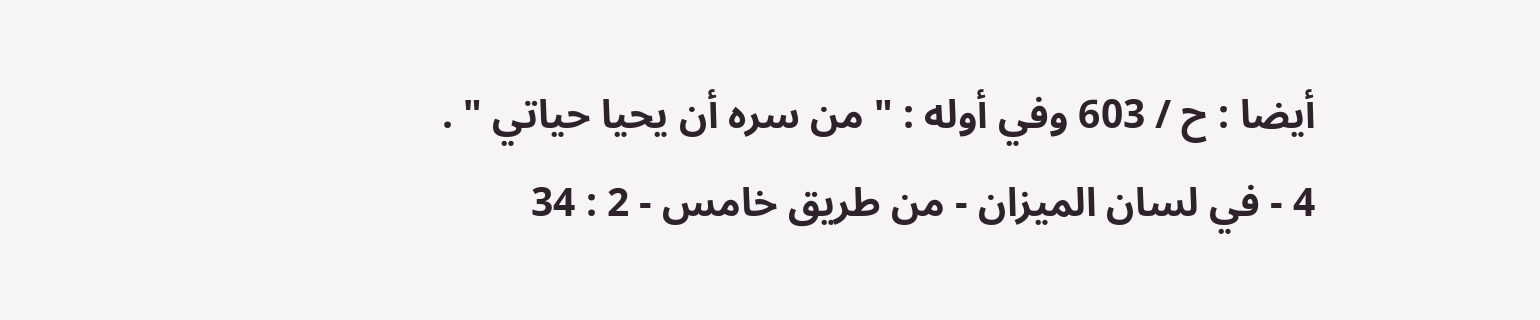أيضا : ح / 603 وفي أوله : " من سره أن يحيا حياتي " .
4 - في لسان الميزان - من طريق خامس - 2 : 34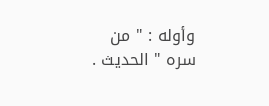وأوله : " من سره " الحديث .